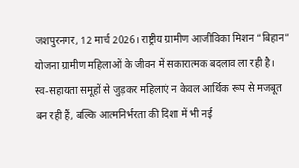जशपुरनगर, 12 मार्च 2026। राष्ट्रीय ग्रामीण आजीविका मिशन “बिहान” योजना ग्रामीण महिलाओं के जीवन में सकारात्मक बदलाव ला रही है। स्व-सहायता समूहों से जुड़कर महिलाएं न केवल आर्थिक रूप से मजबूत बन रही हैं, बल्कि आत्मनिर्भरता की दिशा में भी नई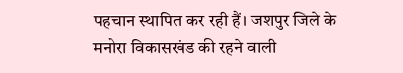पहचान स्थापित कर रही हैं। जशपुर जिले के मनोरा विकासखंड की रहने वाली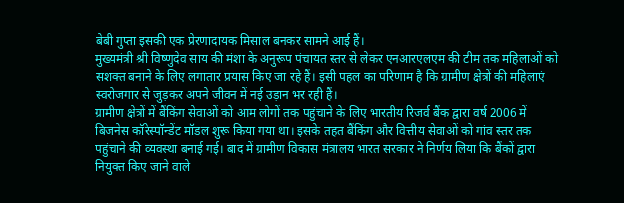बेबी गुप्ता इसकी एक प्रेरणादायक मिसाल बनकर सामने आई हैं।
मुख्यमंत्री श्री विष्णुदेव साय की मंशा के अनुरूप पंचायत स्तर से लेकर एनआरएलएम की टीम तक महिलाओं को सशक्त बनाने के लिए लगातार प्रयास किए जा रहे हैं। इसी पहल का परिणाम है कि ग्रामीण क्षेत्रों की महिलाएं स्वरोजगार से जुड़कर अपने जीवन में नई उड़ान भर रही हैं।
ग्रामीण क्षेत्रों में बैंकिंग सेवाओं को आम लोगों तक पहुंचाने के लिए भारतीय रिजर्व बैंक द्वारा वर्ष 2006 में बिजनेस कॉरेस्पॉन्डेंट मॉडल शुरू किया गया था। इसके तहत बैंकिंग और वित्तीय सेवाओं को गांव स्तर तक पहुंचाने की व्यवस्था बनाई गई। बाद में ग्रामीण विकास मंत्रालय भारत सरकार ने निर्णय लिया कि बैंकों द्वारा नियुक्त किए जाने वाले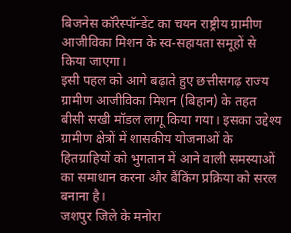बिजनेस कॉरेस्पॉन्डेंट का चयन राष्ट्रीय ग्रामीण आजीविका मिशन के स्व-सहायता समूहों से किया जाएगा।
इसी पहल को आगे बढ़ाते हुए छत्तीसगढ़ राज्य ग्रामीण आजीविका मिशन (बिहान) के तहत बीसी सखी मॉडल लागू किया गया। इसका उद्देश्य ग्रामीण क्षेत्रों में शासकीय योजनाओं के हितग्राहियों को भुगतान में आने वाली समस्याओं का समाधान करना और बैंकिंग प्रक्रिया को सरल बनाना है।
जशपुर जिले के मनोरा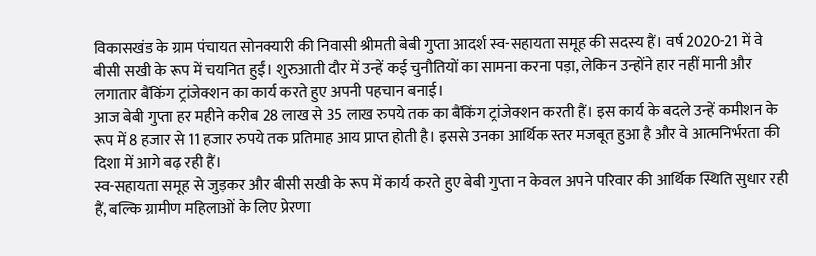विकासखंड के ग्राम पंचायत सोनक्यारी की निवासी श्रीमती बेबी गुप्ता आदर्श स्व-सहायता समूह की सदस्य हैं। वर्ष 2020-21 में वे बीसी सखी के रूप में चयनित हुईं। शुरुआती दौर में उन्हें कई चुनौतियों का सामना करना पड़ा, लेकिन उन्होंने हार नहीं मानी और लगातार बैंकिंग ट्रांजेक्शन का कार्य करते हुए अपनी पहचान बनाई।
आज बेबी गुप्ता हर महीने करीब 28 लाख से 35 लाख रुपये तक का बैंकिंग ट्रांजेक्शन करती हैं। इस कार्य के बदले उन्हें कमीशन के रूप में 8 हजार से 11 हजार रुपये तक प्रतिमाह आय प्राप्त होती है। इससे उनका आर्थिक स्तर मजबूत हुआ है और वे आत्मनिर्भरता की दिशा में आगे बढ़ रही हैं।
स्व-सहायता समूह से जुड़कर और बीसी सखी के रूप में कार्य करते हुए बेबी गुप्ता न केवल अपने परिवार की आर्थिक स्थिति सुधार रही हैं, बल्कि ग्रामीण महिलाओं के लिए प्रेरणा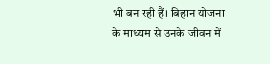भी बन रही हैं। बिहान योजना के माध्यम से उनके जीवन में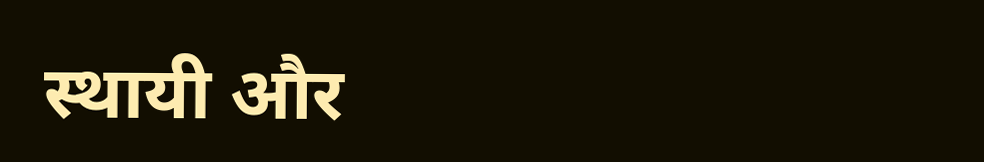स्थायी और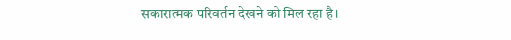सकारात्मक परिवर्तन देखने को मिल रहा है।